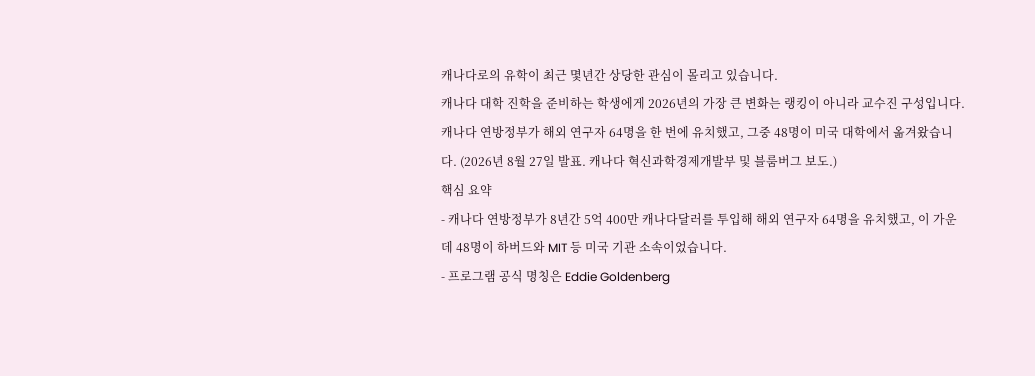캐나다로의 유학이 최근 몇년간 상당한 관심이 몰리고 있습니다.
캐나다 대학 진학을 준비하는 학생에게 2026년의 가장 큰 변화는 랭킹이 아니라 교수진 구성입니다. 캐나다 연방정부가 해외 연구자 64명을 한 번에 유치했고, 그중 48명이 미국 대학에서 옮겨왔습니다. (2026년 8월 27일 발표. 캐나다 혁신과학경제개발부 및 블룸버그 보도.)
핵심 요약
- 캐나다 연방정부가 8년간 5억 400만 캐나다달러를 투입해 해외 연구자 64명을 유치했고, 이 가운데 48명이 하버드와 MIT 등 미국 기관 소속이었습니다.
- 프로그램 공식 명칭은 Eddie Goldenberg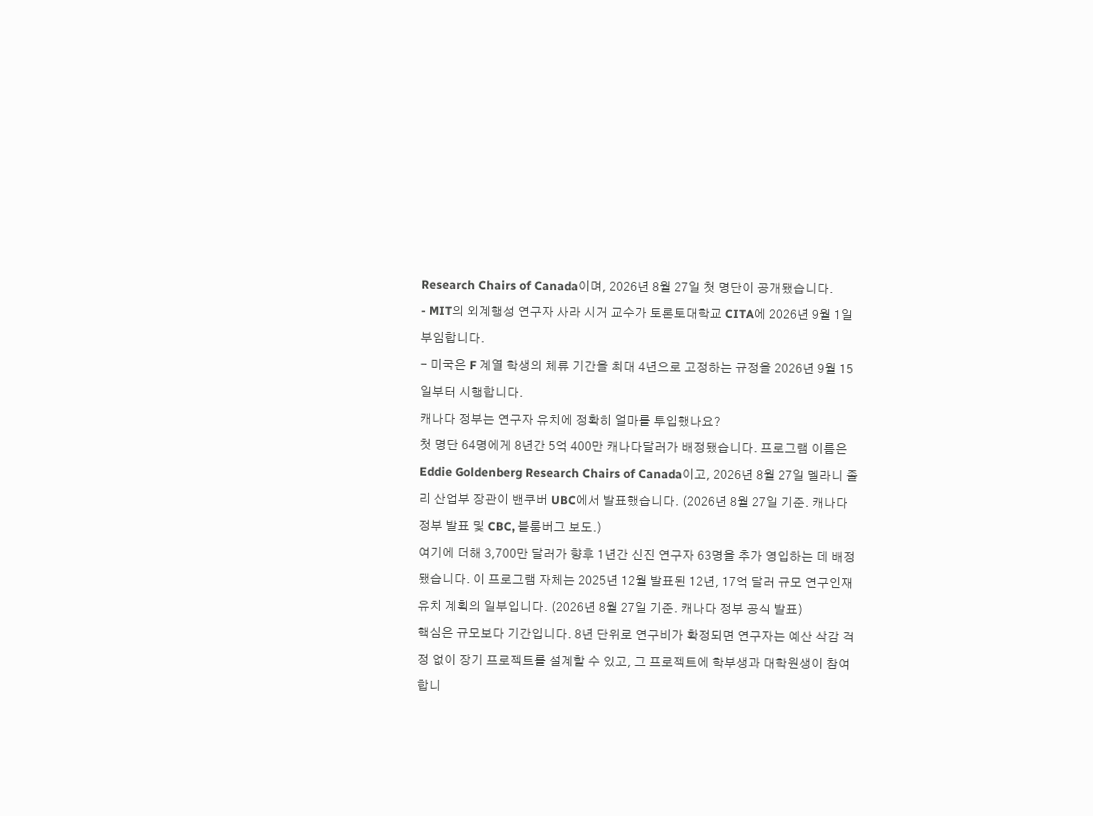Research Chairs of Canada이며, 2026년 8월 27일 첫 명단이 공개됐습니다.
- MIT의 외계행성 연구자 사라 시거 교수가 토론토대학교 CITA에 2026년 9월 1일 부임합니다.
- 미국은 F 계열 학생의 체류 기간을 최대 4년으로 고정하는 규정을 2026년 9월 15일부터 시행합니다.
캐나다 정부는 연구자 유치에 정확히 얼마를 투입했나요?
첫 명단 64명에게 8년간 5억 400만 캐나다달러가 배정됐습니다. 프로그램 이름은 Eddie Goldenberg Research Chairs of Canada이고, 2026년 8월 27일 멜라니 졸리 산업부 장관이 밴쿠버 UBC에서 발표했습니다. (2026년 8월 27일 기준. 캐나다 정부 발표 및 CBC, 블룸버그 보도.)
여기에 더해 3,700만 달러가 향후 1년간 신진 연구자 63명을 추가 영입하는 데 배정됐습니다. 이 프로그램 자체는 2025년 12월 발표된 12년, 17억 달러 규모 연구인재 유치 계획의 일부입니다. (2026년 8월 27일 기준. 캐나다 정부 공식 발표)
핵심은 규모보다 기간입니다. 8년 단위로 연구비가 확정되면 연구자는 예산 삭감 걱정 없이 장기 프로젝트를 설계할 수 있고, 그 프로젝트에 학부생과 대학원생이 참여합니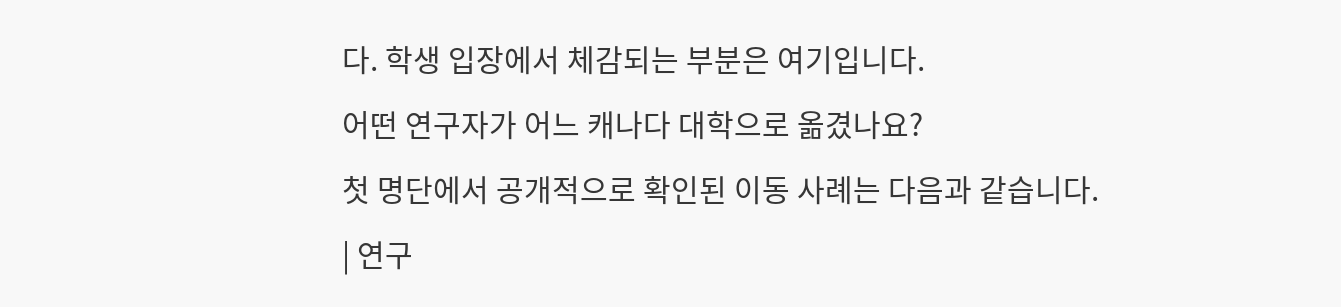다. 학생 입장에서 체감되는 부분은 여기입니다.
어떤 연구자가 어느 캐나다 대학으로 옮겼나요?
첫 명단에서 공개적으로 확인된 이동 사례는 다음과 같습니다.
| 연구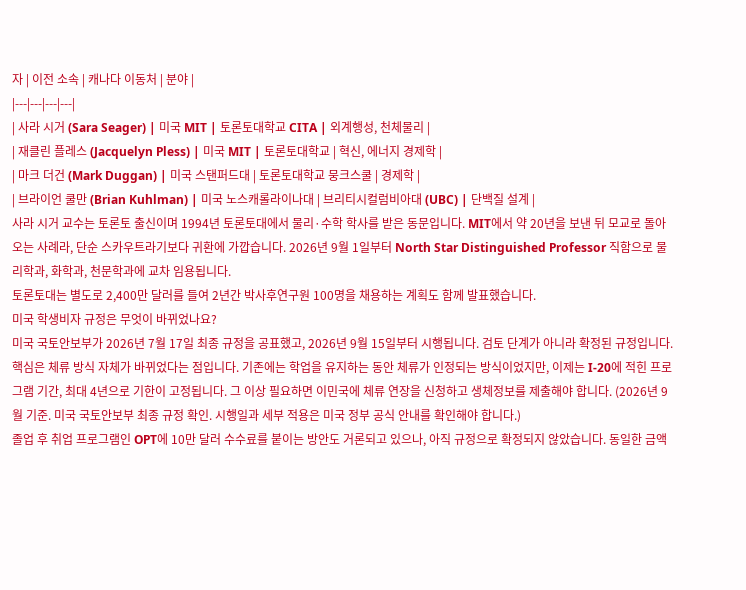자 | 이전 소속 | 캐나다 이동처 | 분야 |
|---|---|---|---|
| 사라 시거 (Sara Seager) | 미국 MIT | 토론토대학교 CITA | 외계행성, 천체물리 |
| 재클린 플레스 (Jacquelyn Pless) | 미국 MIT | 토론토대학교 | 혁신, 에너지 경제학 |
| 마크 더건 (Mark Duggan) | 미국 스탠퍼드대 | 토론토대학교 뭉크스쿨 | 경제학 |
| 브라이언 쿨만 (Brian Kuhlman) | 미국 노스캐롤라이나대 | 브리티시컬럼비아대 (UBC) | 단백질 설계 |
사라 시거 교수는 토론토 출신이며 1994년 토론토대에서 물리·수학 학사를 받은 동문입니다. MIT에서 약 20년을 보낸 뒤 모교로 돌아오는 사례라, 단순 스카우트라기보다 귀환에 가깝습니다. 2026년 9월 1일부터 North Star Distinguished Professor 직함으로 물리학과, 화학과, 천문학과에 교차 임용됩니다.
토론토대는 별도로 2,400만 달러를 들여 2년간 박사후연구원 100명을 채용하는 계획도 함께 발표했습니다.
미국 학생비자 규정은 무엇이 바뀌었나요?
미국 국토안보부가 2026년 7월 17일 최종 규정을 공표했고, 2026년 9월 15일부터 시행됩니다. 검토 단계가 아니라 확정된 규정입니다.
핵심은 체류 방식 자체가 바뀌었다는 점입니다. 기존에는 학업을 유지하는 동안 체류가 인정되는 방식이었지만, 이제는 I-20에 적힌 프로그램 기간, 최대 4년으로 기한이 고정됩니다. 그 이상 필요하면 이민국에 체류 연장을 신청하고 생체정보를 제출해야 합니다. (2026년 9월 기준. 미국 국토안보부 최종 규정 확인. 시행일과 세부 적용은 미국 정부 공식 안내를 확인해야 합니다.)
졸업 후 취업 프로그램인 OPT에 10만 달러 수수료를 붙이는 방안도 거론되고 있으나, 아직 규정으로 확정되지 않았습니다. 동일한 금액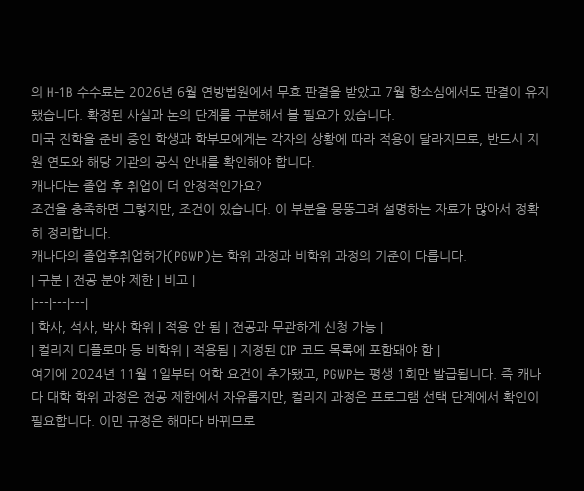의 H-1B 수수료는 2026년 6월 연방법원에서 무효 판결을 받았고 7월 항소심에서도 판결이 유지됐습니다. 확정된 사실과 논의 단계를 구분해서 볼 필요가 있습니다.
미국 진학을 준비 중인 학생과 학부모에게는 각자의 상황에 따라 적용이 달라지므로, 반드시 지원 연도와 해당 기관의 공식 안내를 확인해야 합니다.
캐나다는 졸업 후 취업이 더 안정적인가요?
조건을 충족하면 그렇지만, 조건이 있습니다. 이 부분을 뭉뚱그려 설명하는 자료가 많아서 정확히 정리합니다.
캐나다의 졸업후취업허가(PGWP)는 학위 과정과 비학위 과정의 기준이 다릅니다.
| 구분 | 전공 분야 제한 | 비고 |
|---|---|---|
| 학사, 석사, 박사 학위 | 적용 안 됨 | 전공과 무관하게 신청 가능 |
| 컬리지 디플로마 등 비학위 | 적용됨 | 지정된 CIP 코드 목록에 포함돼야 함 |
여기에 2024년 11월 1일부터 어학 요건이 추가됐고, PGWP는 평생 1회만 발급됩니다. 즉 캐나다 대학 학위 과정은 전공 제한에서 자유롭지만, 컬리지 과정은 프로그램 선택 단계에서 확인이 필요합니다. 이민 규정은 해마다 바뀌므로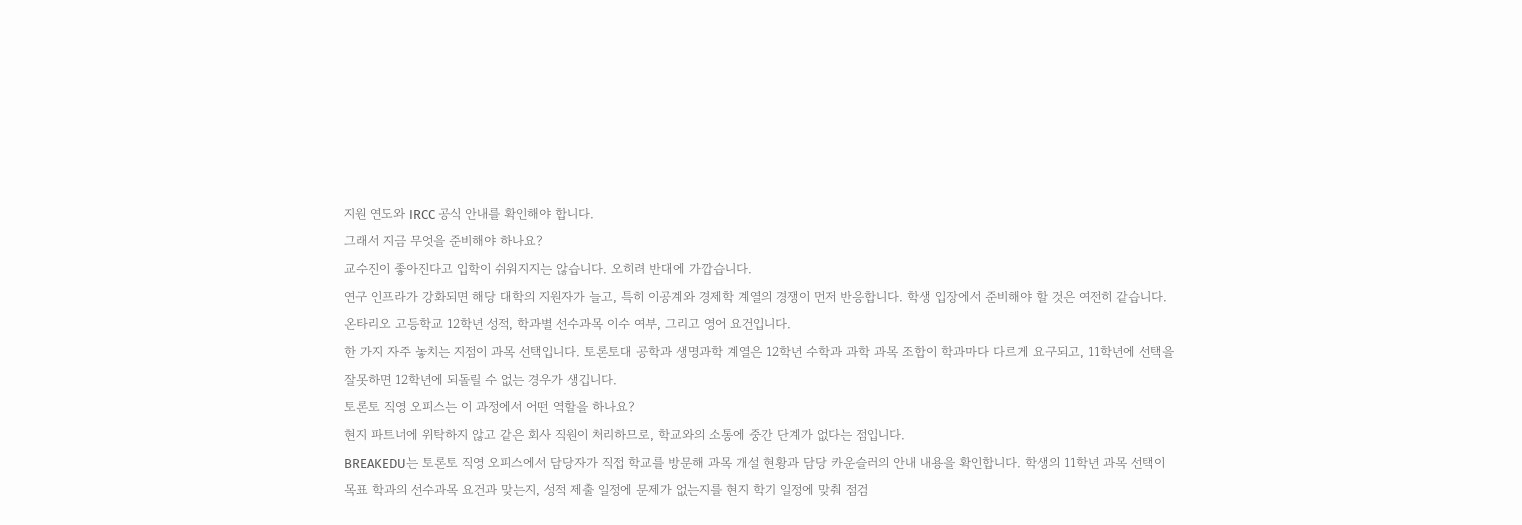지원 연도와 IRCC 공식 안내를 확인해야 합니다.
그래서 지금 무엇을 준비해야 하나요?
교수진이 좋아진다고 입학이 쉬워지지는 않습니다. 오히려 반대에 가깝습니다.
연구 인프라가 강화되면 해당 대학의 지원자가 늘고, 특히 이공계와 경제학 계열의 경쟁이 먼저 반응합니다. 학생 입장에서 준비해야 할 것은 여전히 같습니다. 온타리오 고등학교 12학년 성적, 학과별 선수과목 이수 여부, 그리고 영어 요건입니다.
한 가지 자주 놓치는 지점이 과목 선택입니다. 토론토대 공학과 생명과학 계열은 12학년 수학과 과학 과목 조합이 학과마다 다르게 요구되고, 11학년에 선택을 잘못하면 12학년에 되돌릴 수 없는 경우가 생깁니다.
토론토 직영 오피스는 이 과정에서 어떤 역할을 하나요?
현지 파트너에 위탁하지 않고 같은 회사 직원이 처리하므로, 학교와의 소통에 중간 단계가 없다는 점입니다.
BREAKEDU는 토론토 직영 오피스에서 담당자가 직접 학교를 방문해 과목 개설 현황과 담당 카운슬러의 안내 내용을 확인합니다. 학생의 11학년 과목 선택이 목표 학과의 선수과목 요건과 맞는지, 성적 제출 일정에 문제가 없는지를 현지 학기 일정에 맞춰 점검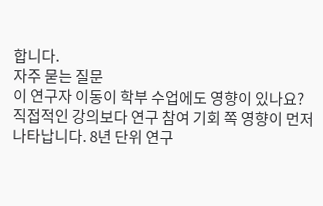합니다.
자주 묻는 질문
이 연구자 이동이 학부 수업에도 영향이 있나요?
직접적인 강의보다 연구 참여 기회 쪽 영향이 먼저 나타납니다. 8년 단위 연구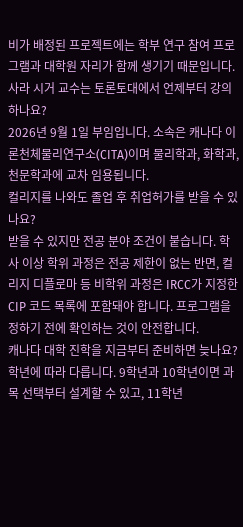비가 배정된 프로젝트에는 학부 연구 참여 프로그램과 대학원 자리가 함께 생기기 때문입니다.
사라 시거 교수는 토론토대에서 언제부터 강의하나요?
2026년 9월 1일 부임입니다. 소속은 캐나다 이론천체물리연구소(CITA)이며 물리학과, 화학과, 천문학과에 교차 임용됩니다.
컬리지를 나와도 졸업 후 취업허가를 받을 수 있나요?
받을 수 있지만 전공 분야 조건이 붙습니다. 학사 이상 학위 과정은 전공 제한이 없는 반면, 컬리지 디플로마 등 비학위 과정은 IRCC가 지정한 CIP 코드 목록에 포함돼야 합니다. 프로그램을 정하기 전에 확인하는 것이 안전합니다.
캐나다 대학 진학을 지금부터 준비하면 늦나요?
학년에 따라 다릅니다. 9학년과 10학년이면 과목 선택부터 설계할 수 있고, 11학년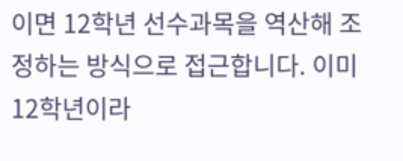이면 12학년 선수과목을 역산해 조정하는 방식으로 접근합니다. 이미 12학년이라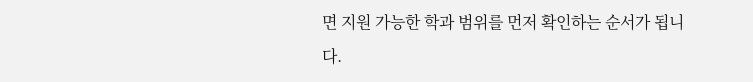면 지원 가능한 학과 범위를 먼저 확인하는 순서가 됩니다.